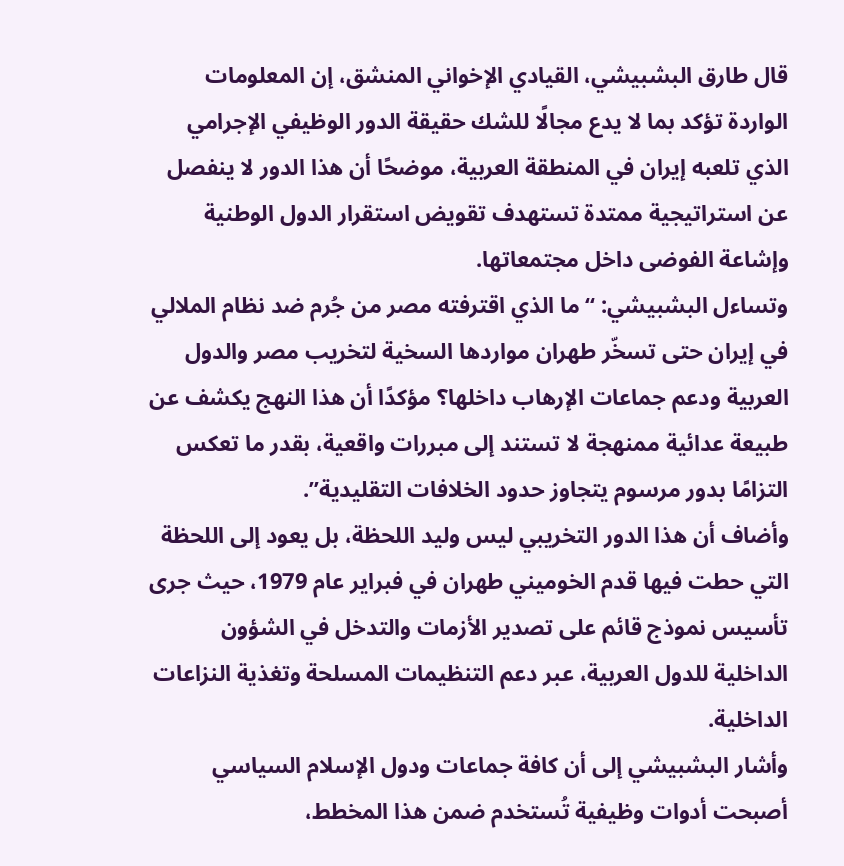قال طارق البشبيشي، القيادي الإخواني المنشق، إن المعلومات الواردة تؤكد بما لا يدع مجالًا للشك حقيقة الدور الوظيفي الإجرامي الذي تلعبه إيران في المنطقة العربية، موضحًا أن هذا الدور لا ينفصل عن استراتيجية ممتدة تستهدف تقويض استقرار الدول الوطنية وإشاعة الفوضى داخل مجتمعاتها.
وتساءل البشبيشي: “ما الذي اقترفته مصر من جُرم ضد نظام الملالي في إيران حتى تسخّر طهران مواردها السخية لتخريب مصر والدول العربية ودعم جماعات الإرهاب داخلها؟ مؤكدًا أن هذا النهج يكشف عن طبيعة عدائية ممنهجة لا تستند إلى مبررات واقعية، بقدر ما تعكس التزامًا بدور مرسوم يتجاوز حدود الخلافات التقليدية”.
وأضاف أن هذا الدور التخريبي ليس وليد اللحظة، بل يعود إلى اللحظة التي حطت فيها قدم الخوميني طهران في فبراير عام 1979، حيث جرى تأسيس نموذج قائم على تصدير الأزمات والتدخل في الشؤون الداخلية للدول العربية، عبر دعم التنظيمات المسلحة وتغذية النزاعات الداخلية.
وأشار البشبيشي إلى أن كافة جماعات ودول الإسلام السياسي أصبحت أدوات وظيفية تُستخدم ضمن هذا المخطط،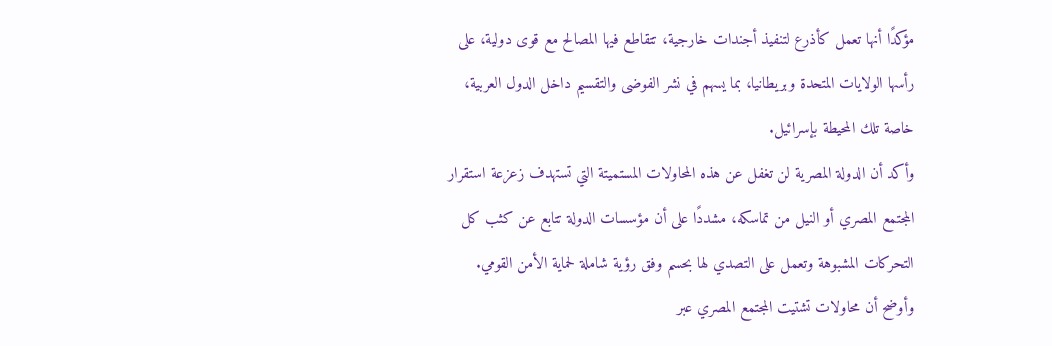مؤكدًا أنها تعمل كأذرع لتنفيذ أجندات خارجية، تتقاطع فيها المصالح مع قوى دولية، على رأسها الولايات المتحدة وبريطانيا، بما يسهم في نشر الفوضى والتقسيم داخل الدول العربية، خاصة تلك المحيطة بإسرائيل.
وأكد أن الدولة المصرية لن تغفل عن هذه المحاولات المستميتة التي تستهدف زعزعة استقرار المجتمع المصري أو النيل من تماسكه، مشددًا على أن مؤسسات الدولة تتابع عن كثب كل التحركات المشبوهة وتعمل على التصدي لها بحسم وفق رؤية شاملة لحماية الأمن القومي.
وأوضح أن محاولات تشتيت المجتمع المصري عبر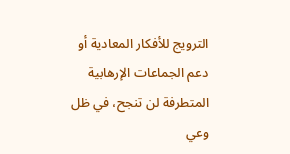الترويج للأفكار المعادية أو دعم الجماعات الإرهابية المتطرفة لن تنجح، في ظل وعي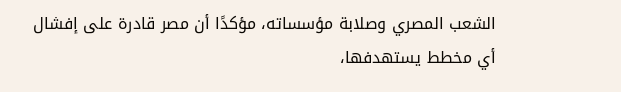الشعب المصري وصلابة مؤسساته، مؤكدًا أن مصر قادرة على إفشال أي مخطط يستهدفها،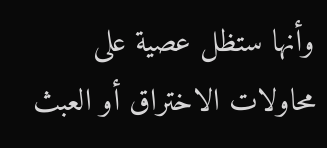وأنها ستظل عصية على محاولات الاختراق أو العبث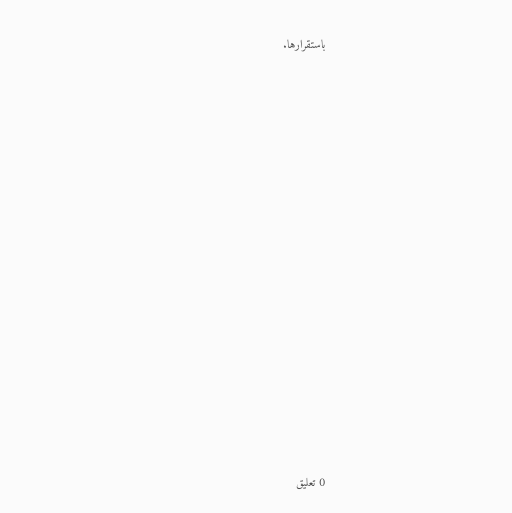باستقرارها.
















0 تعليق